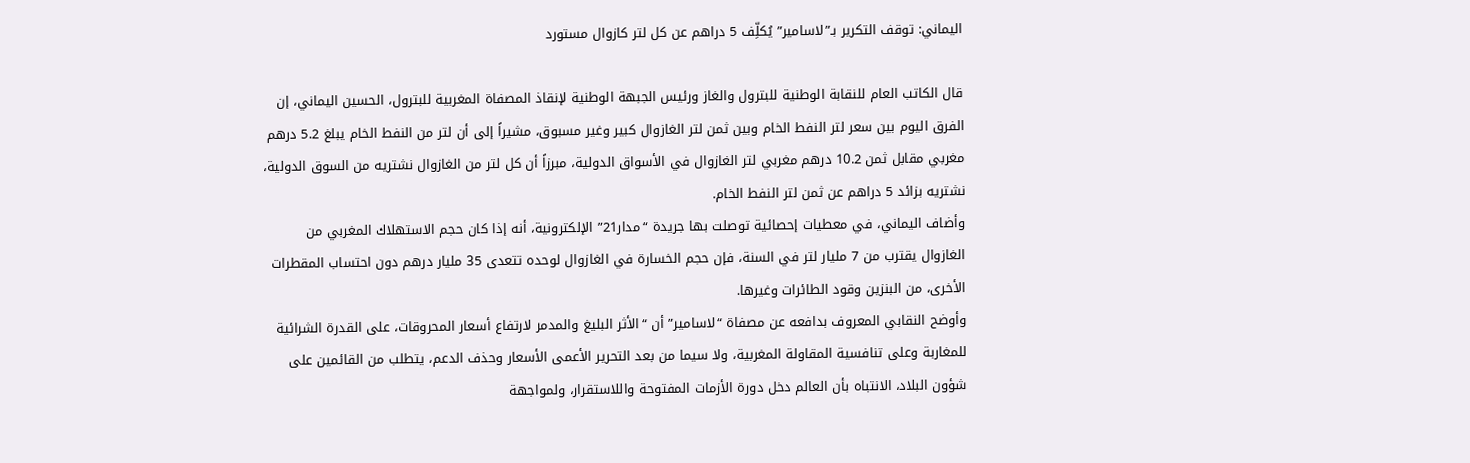اليماني: توقف التكرير بـ”لاسامير” يُكلِّف 5 دراهم عن كل لتر كازوال مستورد

قال الكاتب العام للنقابة الوطنية للبترول والغاز ورئيس الجبهة الوطنية لإنقاذ المصفاة المغربية للبترول، الحسين اليماني، إن الفرق اليوم بين سعر لتر النفط الخام وبين ثمن لتر الغازوال كبير وغير مسبوق، مشيراً إلى أن لتر من النفط الخام يبلغ 5.2 درهم مغربي مقابل ثمن 10.2 درهم مغربي لتر الغازوال في الأسواق الدولية، مبرزاً أن كل لتر من الغازوال نشتريه من السوق الدولية، نشتريه بزائد 5 دراهم عن ثمن لتر النفط الخام.
وأضاف اليماني، في معطيات إحصائية توصلت بها جريدة “مدار21” الإلكترونية، أنه إذا كان حجم الاستهلاك المغربي من الغازوال يقترب من 7 مليار لتر في السنة، فإن حجم الخسارة في الغازوال لوحده تتعدى 35 مليار درهم دون احتساب المقطرات الأخرى، من البنزين وقود الطائرات وغيرها.
وأوضح النقابي المعروف بدافعه عن مصفاة “لاسامير” أن “الأثر البليغ والمدمر لارتفاع أسعار المحروقات، على القدرة الشرائية للمغاربة وعلى تنافسية المقاولة المغربية، ولا سيما من بعد التحرير الأعمى الأسعار وحذف الدعم، يتطلب من القائمين على شؤون البلاد، الانتباه بأن العالم دخل دورة الأزمات المفتوحة واللاستقرار، ولمواجهة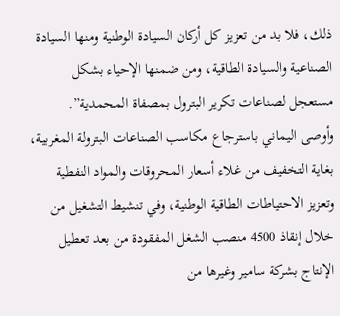ذلك، فلا بد من تعزيز كل أركان السيادة الوطنية ومنها السيادة الصناعية والسيادة الطاقية، ومن ضمنها الإحياء بشكل مستعجل لصناعات تكرير البترول بمصفاة المحمدية”.
وأوصى اليماني باسترجاع مكاسب الصناعات البترولة المغربية، بغاية التخفيف من غلاء أسعار المحروقات والمواد النفطية وتعزيز الاحتياطات الطاقية الوطنية، وفي تنشيط التشغيل من خلال إنقاذ 4500 منصب الشغل المفقودة من بعد تعطيل الإنتاج بشركة سامير وغيرها من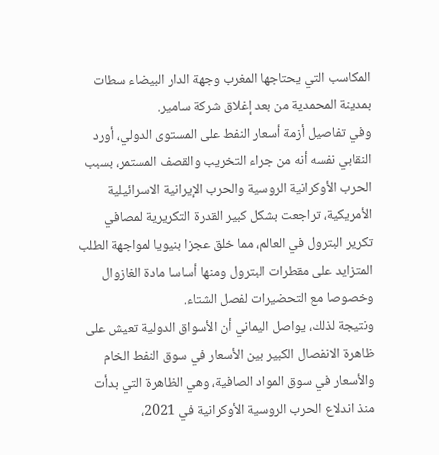المكاسب التي يحتاجها المغرب وجهة الدار البيضاء سطات بمدينة المحمدية من بعد إغلاق شركة سامير.
وفي تفاصيل أزمة أسعار النفط على المستوى الدولي، أورد النقابي نفسه أنه من جراء التخريب والقصف المستمر، بسبب الحرب الأوكرانية الروسية والحرب الإيرانية الاسرائيلية الأمريكية، تراجعت بشكل كبير القدرة التكريرية لمصافي تكرير البترول في العالم، مما خلق عجزا بنيويا لمواجهة الطلب المتزايد على مقطرات البترول ومنها أساسا مادة الغازوال وخصوصا مع التحضيرات لفصل الشتاء.
ونتيجة لذلك، يواصل اليماني أن الأسواق الدولية تعيش على ظاهرة الانفصال الكبير بين الأسعار في سوق النفط الخام والأسعار في سوق المواد الصافية، وهي الظاهرة التي بدأت منذ اندلاع الحرب الروسية الأوكرانية في 2021،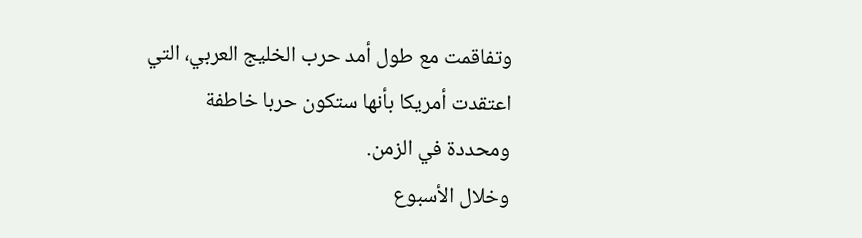وتفاقمت مع طول أمد حرب الخليج العربي، التي اعتقدت أمريكا بأنها ستكون حربا خاطفة ومحددة في الزمن.
وخلال الأسبوع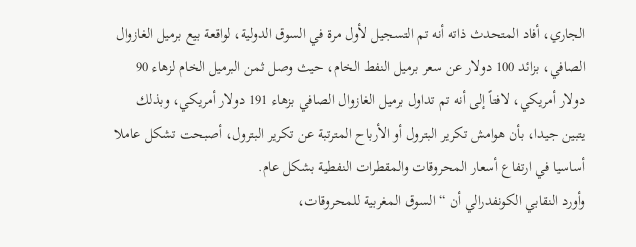الجاري، أفاد المتحدث ذاته أنه تم التسجيل لأول مرة في السوق الدولية، لواقعة بيع برميل الغازوال الصافي، بزائد 100 دولار عن سعر برميل النفط الخام، حيث وصل ثمن البرميل الخام لزهاء 90 دولار أمريكي، لافتاً إلى أنه تم تداول برميل الغازوال الصافي بزهاء 191 دولار أمريكي، وبذلك يتبين جيدا، بأن هوامش تكرير البترول أو الأرباح المترتبة عن تكرير البترول، أصبحت تشكل عاملا أساسيا في ارتفاع أسعار المحروقات والمقطرات النفطية بشكل عام.
وأورد النقابي الكونفدرالي أن “السوق المغربية للمحروقات،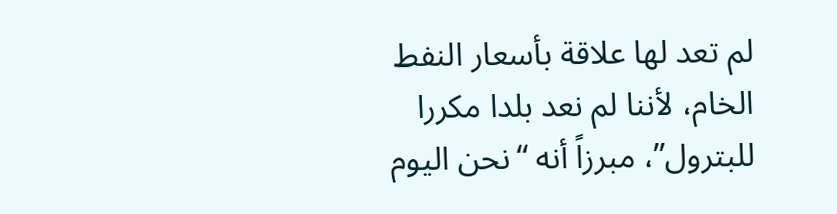لم تعد لها علاقة بأسعار النفط الخام، لأننا لم نعد بلدا مكررا للبترول”، مبرزاً أنه “نحن اليوم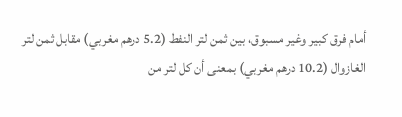أمام فرق كبير وغير مسبوق، بين ثمن لتر النفط (5.2 درهم مغربي) مقابل ثمن لتر الغازوال (10.2 درهم مغربي) بمعنى أن كل لتر من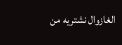الغازوال نشتريه من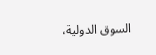السوق الدولية،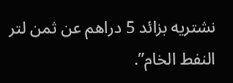نشتريه بزائد 5 دراهم عن ثمن لتر النفط الخام”.